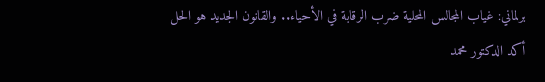برلماني: غياب المجالس المحلية ضرب الرقابة في الأحياء.. والقانون الجديد هو الحل
أكد الدكتور محمد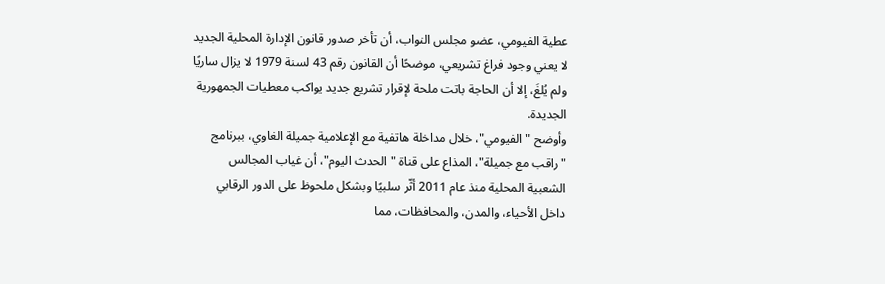عطية الفيومي، عضو مجلس النواب، أن تأخر صدور قانون الإدارة المحلية الجديد لا يعني وجود فراغ تشريعي، موضحًا أن القانون رقم 43 لسنة 1979 لا يزال ساريًا ولم يُلغَ، إلا أن الحاجة باتت ملحة لإقرار تشريع جديد يواكب معطيات الجمهورية الجديدة.
وأوضح "الفيومي"، خلال مداخلة هاتفية مع الإعلامية جميلة الغاوي، ببرنامج "راقب مع جميلة"، المذاع على قناة "الحدث اليوم"، أن غياب المجالس الشعبية المحلية منذ عام 2011 أثّر سلبيًا وبشكل ملحوظ على الدور الرقابي داخل الأحياء، والمدن، والمحافظات، مما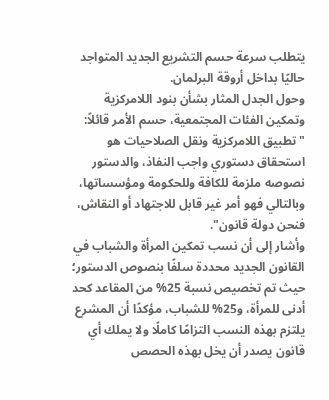يتطلب سرعة حسم التشريع الجديد المتواجد حاليًا بداخل أروقة البرلمان.
وحول الجدل المثار بشأن بنود اللامركزية وتمكين الفئات المجتمعية، حسم الأمر قائلاً: "تطبيق اللامركزية ونقل الصلاحيات هو استحقاق دستوري واجب النفاذ، والدستور نصوصه ملزمة للكافة وللحكومة ومؤسساتها، وبالتالي فهو أمر غير قابل للاجتهاد أو النقاش، فنحن دولة قانون".
وأشار إلى أن نسب تمكين المرأة والشباب في القانون الجديد محددة سلفًا بنصوص الدستور؛ حيث تم تخصيص نسبة 25% من المقاعد كحد أدنى للمرأة، و25% للشباب، مؤكدًا أن المشرع يلتزم بهذه النسب التزامًا كاملًا ولا يملك أي قانون يصدر أن يخل بهذه الحصص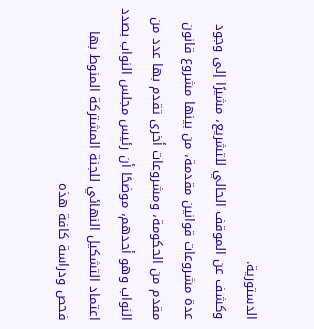الدستورية.
وكشف عن الموقف الحالي للتشريع، مشيرًا إلى وجود عدة مشروعات قوانين مقدمة، من بينها مشروع قانون مقدم من الحكومة، ومشروعات أخرى تقدم بها عدد من النواب وهو أحدهم، موضحًا أن رئيس مجلس النواب بصدد اعتماد التشكيل النهائي للجنة المشتركة المنوط بها فحص ودراسة كافة هذه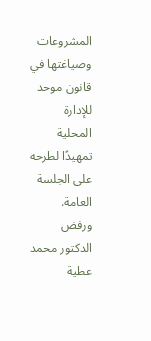المشروعات وصياغتها في قانون موحد للإدارة المحلية تمهيدًا لطرحه على الجلسة العامة.
ورفض الدكتور محمد عطية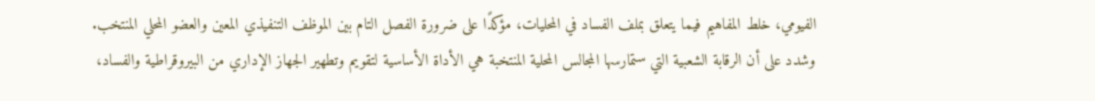الفيومي، خلط المفاهيم فيما يتعلق بملف الفساد في المحليات، مؤكدًا على ضرورة الفصل التام بين الموظف التنفيذي المعين والعضو المحلي المنتخب.
وشدد على أن الرقابة الشعبية التي ستمارسها المجالس المحلية المنتخبة هي الأداة الأساسية لتقويم وتطهير الجهاز الإداري من البيروقراطية والفساد،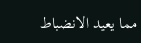مما يعيد الانضباط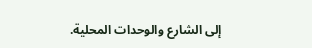إلى الشارع والوحدات المحلية.